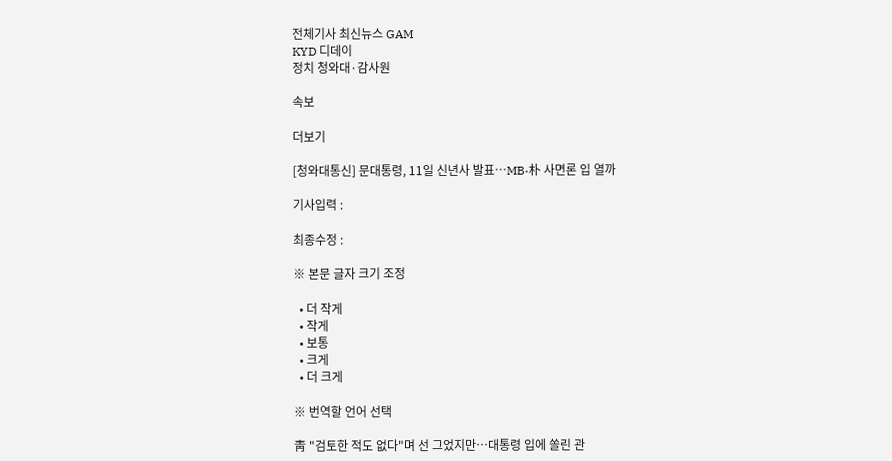전체기사 최신뉴스 GAM
KYD 디데이
정치 청와대·감사원

속보

더보기

[청와대통신] 문대통령, 11일 신년사 발표…MB·朴 사면론 입 열까

기사입력 :

최종수정 :

※ 본문 글자 크기 조정

  • 더 작게
  • 작게
  • 보통
  • 크게
  • 더 크게

※ 번역할 언어 선택

靑 "검토한 적도 없다"며 선 그었지만…대통령 입에 쏠린 관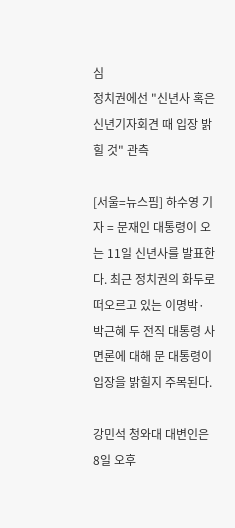심
정치권에선 "신년사 혹은 신년기자회견 때 입장 밝힐 것" 관측

[서울=뉴스핌] 하수영 기자 = 문재인 대통령이 오는 11일 신년사를 발표한다. 최근 정치권의 화두로 떠오르고 있는 이명박·박근혜 두 전직 대통령 사면론에 대해 문 대통령이 입장을 밝힐지 주목된다.

강민석 청와대 대변인은 8일 오후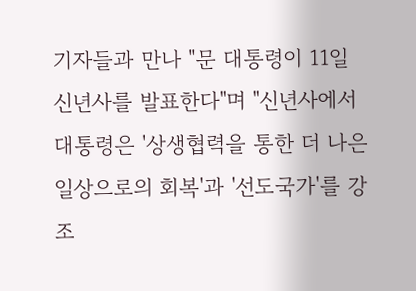기자들과 만나 "문 대통령이 11일 신년사를 발표한다"며 "신년사에서 대통령은 '상생협력을 통한 더 나은 일상으로의 회복'과 '선도국가'를 강조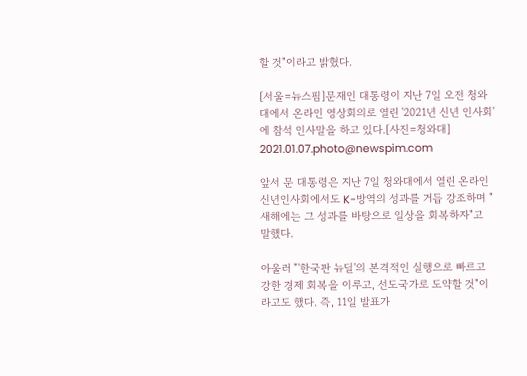할 것"이라고 밝혔다.

[서울=뉴스핌]문재인 대통령이 지난 7일 오전 청와대에서 온라인 영상회의로 열린 '2021년 신년 인사회'에 참석 인사말을 하고 있다.[사진=청와대] 2021.01.07.photo@newspim.com

앞서 문 대통령은 지난 7일 청와대에서 열린 온라인 신년인사회에서도 K-방역의 성과를 거듭 강조하며 "새해에는 그 성과를 바탕으로 일상을 회복하자"고 말했다.

아울러 "'한국판 뉴딜'의 본격적인 실행으로 빠르고 강한 경제 회복을 이루고, 선도국가로 도약할 것"이라고도 했다. 즉, 11일 발표가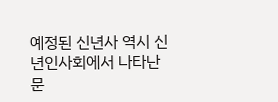예정된 신년사 역시 신년인사회에서 나타난 문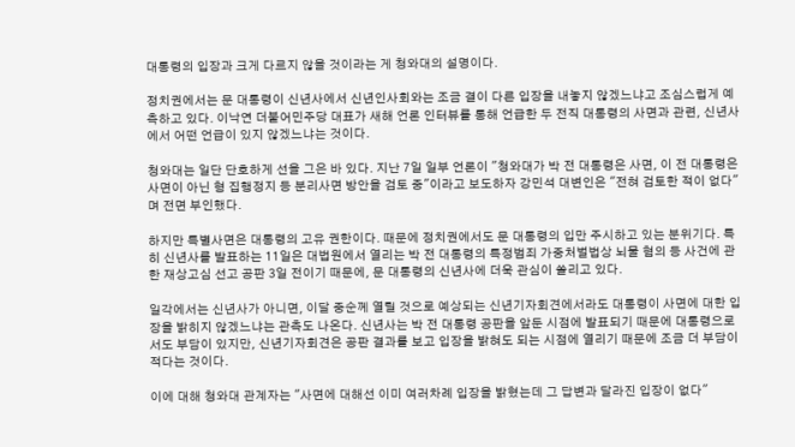대통령의 입장과 크게 다르지 않을 것이라는 게 청와대의 설명이다.

정치권에서는 문 대통령이 신년사에서 신년인사회와는 조금 결이 다른 입장을 내놓지 않겠느냐고 조심스럽게 예측하고 있다. 이낙연 더불어민주당 대표가 새해 언론 인터뷰를 통해 언급한 두 전직 대통령의 사면과 관련, 신년사에서 어떤 언급이 있지 않겠느냐는 것이다.

청와대는 일단 단호하게 선을 그은 바 있다. 지난 7일 일부 언론이 "청와대가 박 전 대통령은 사면, 이 전 대통령은 사면이 아닌 형 집행정지 등 분리사면 방안을 검토 중"이라고 보도하자 강민석 대변인은 "전혀 검토한 적이 없다"며 전면 부인했다.

하지만 특별사면은 대통령의 고유 권한이다. 때문에 정치권에서도 문 대통령의 입만 주시하고 있는 분위기다. 특히 신년사를 발표하는 11일은 대법원에서 열리는 박 전 대통령의 특정범죄 가중처벌법상 뇌물 혐의 등 사건에 관한 재상고심 선고 공판 3일 전이기 때문에, 문 대통령의 신년사에 더욱 관심이 쏠리고 있다.

일각에서는 신년사가 아니면, 이달 중순께 열릴 것으로 예상되는 신년기자회견에서라도 대통령이 사면에 대한 입장을 밝히지 않겠느냐는 관측도 나온다. 신년사는 박 전 대통령 공판을 앞둔 시점에 발표되기 때문에 대통령으로서도 부담이 있지만, 신년기자회견은 공판 결과를 보고 입장을 밝혀도 되는 시점에 열리기 때문에 조금 더 부담이 적다는 것이다.

이에 대해 청와대 관계자는 "사면에 대해선 이미 여러차례 입장을 밝혔는데 그 답변과 달라진 입장이 없다"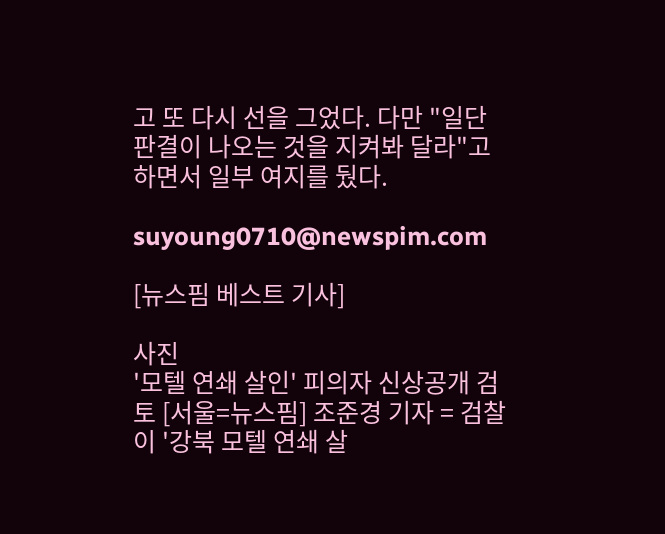고 또 다시 선을 그었다. 다만 "일단 판결이 나오는 것을 지켜봐 달라"고 하면서 일부 여지를 뒀다.

suyoung0710@newspim.com

[뉴스핌 베스트 기사]

사진
'모텔 연쇄 살인' 피의자 신상공개 검토 [서울=뉴스핌] 조준경 기자 = 검찰이 '강북 모텔 연쇄 살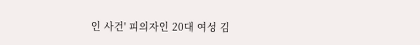인 사건' 피의자인 20대 여성 김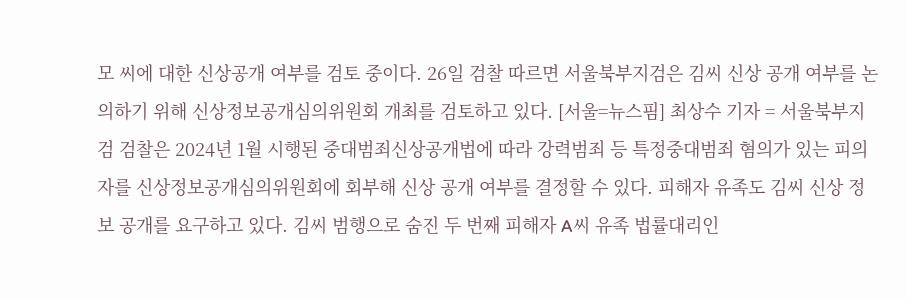모 씨에 대한 신상공개 여부를 검토 중이다. 26일 검찰 따르면 서울북부지검은 김씨 신상 공개 여부를 논의하기 위해 신상정보공개심의위원회 개최를 검토하고 있다. [서울=뉴스핌] 최상수 기자 = 서울북부지검 검찰은 2024년 1월 시행된 중대범죄신상공개법에 따라 강력범죄 등 특정중대범죄 혐의가 있는 피의자를 신상정보공개심의위원회에 회부해 신상 공개 여부를 결정할 수 있다. 피해자 유족도 김씨 신상 정보 공개를 요구하고 있다. 김씨 범행으로 숨진 두 번째 피해자 A씨 유족 법률대리인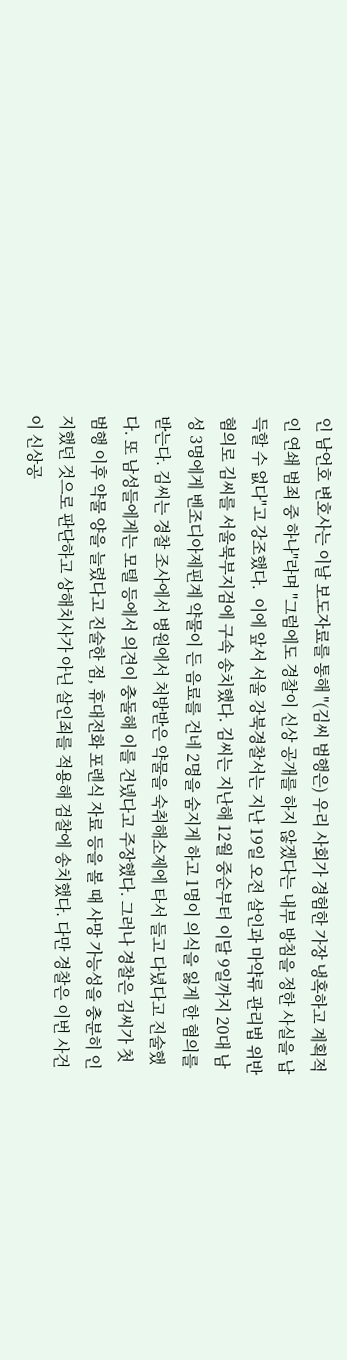인 남언호 변호사는 이날 보도자료를 통해 "(김씨 범행은) 우리 사회가 경험한 가장 냉혹하고 계획적인 연쇄 범죄 중 하나"라며 "그럼에도 경찰이 신상 공개를 하지 않겠다는 내부 방침을 정한 사실을 납득할 수 없다"고 강조했다.  이에 앞서 서울 강북경찰서는 지난 19일 오전 살인과 마약류 관리법 위반 혐의로 김씨를 서울북부지검에 구속 송치했다. 김씨는 지난해 12월 중순부터 이달 9일까지 20대 남성 3명에게 벤조디아제핀계 약물이 든 음료를 건네 2명을 숨지게 하고 1명이 의식을 잃게 한 혐의를 받는다. 김씨는 경찰 조사에서 병원에서 처방받은 약물을 숙취해소제에 타서 들고 다녔다고 진술했다. 또 남성들에게는 모텔 등에서 의견이 충돌해 이를 건넸다고 주장했다. 그러나 경찰은 김씨가 첫 범행 이후 약물 양을 늘렸다고 진술한 점, 휴대전화 포렌식 자료 등을 볼 때 사망 가능성을 충분히 인지했던 것으로 판단하고 상해치사가 아닌 살인죄를 적용해 검찰에 송치했다. 다만 경찰은 이번 사건이 신상공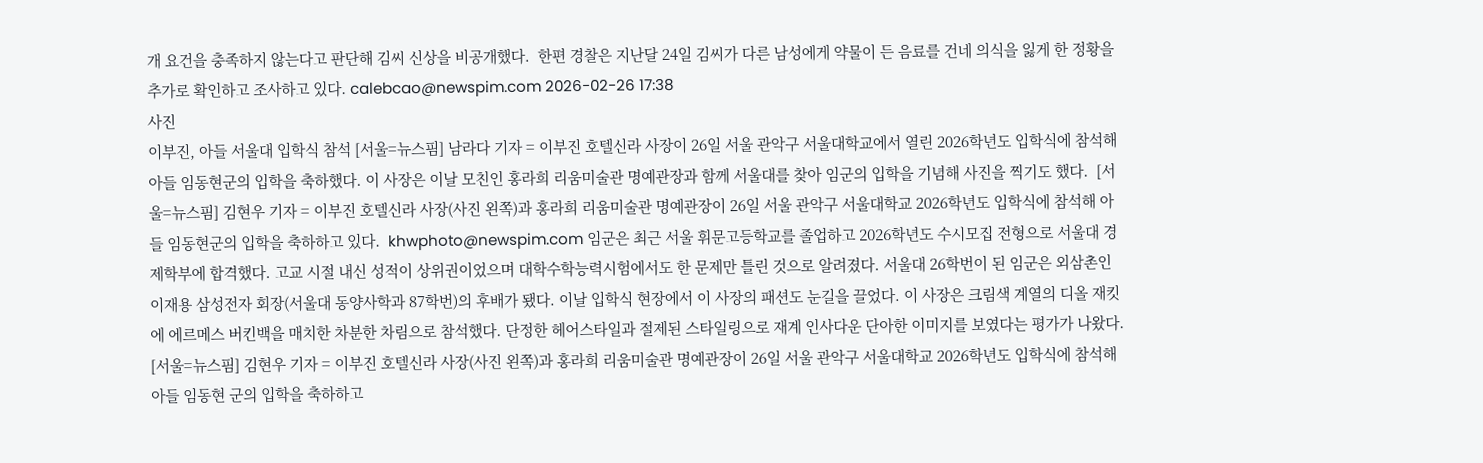개 요건을 충족하지 않는다고 판단해 김씨 신상을 비공개했다.  한편 경찰은 지난달 24일 김씨가 다른 남성에게 약물이 든 음료를 건네 의식을 잃게 한 정황을 추가로 확인하고 조사하고 있다. calebcao@newspim.com 2026-02-26 17:38
사진
이부진, 아들 서울대 입학식 참석 [서울=뉴스핌] 남라다 기자 = 이부진 호텔신라 사장이 26일 서울 관악구 서울대학교에서 열린 2026학년도 입학식에 참석해 아들 임동현군의 입학을 축하했다. 이 사장은 이날 모친인 홍라희 리움미술관 명예관장과 함께 서울대를 찾아 임군의 입학을 기념해 사진을 찍기도 했다.  [서울=뉴스핌] 김현우 기자 = 이부진 호텔신라 사장(사진 왼쪽)과 홍라희 리움미술관 명예관장이 26일 서울 관악구 서울대학교 2026학년도 입학식에 참석해 아들 임동현군의 입학을 축하하고 있다.  khwphoto@newspim.com 임군은 최근 서울 휘문고등학교를 졸업하고 2026학년도 수시모집 전형으로 서울대 경제학부에 합격했다. 고교 시절 내신 성적이 상위권이었으며 대학수학능력시험에서도 한 문제만 틀린 것으로 알려졌다. 서울대 26학번이 된 임군은 외삼촌인 이재용 삼성전자 회장(서울대 동양사학과 87학번)의 후배가 됐다. 이날 입학식 현장에서 이 사장의 패션도 눈길을 끌었다. 이 사장은 크림색 계열의 디올 재킷에 에르메스 버킨백을 매치한 차분한 차림으로 참석했다. 단정한 헤어스타일과 절제된 스타일링으로 재계 인사다운 단아한 이미지를 보였다는 평가가 나왔다. [서울=뉴스핌] 김현우 기자 = 이부진 호텔신라 사장(사진 왼쪽)과 홍라희 리움미술관 명예관장이 26일 서울 관악구 서울대학교 2026학년도 입학식에 참석해 아들 임동현 군의 입학을 축하하고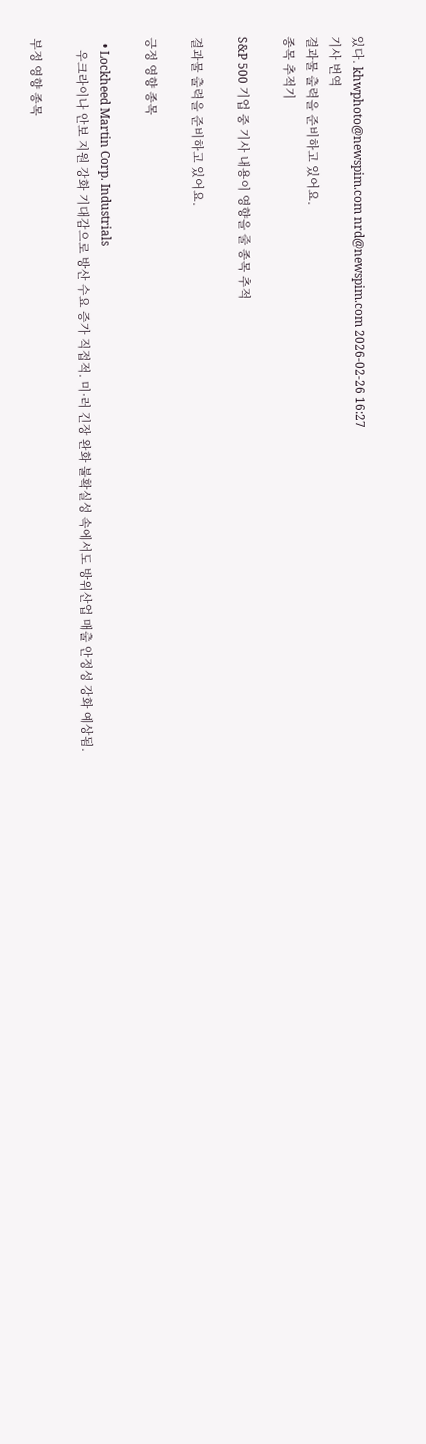있다. khwphoto@newspim.com nrd@newspim.com 2026-02-26 16:27
기사 번역
결과물 출력을 준비하고 있어요.
종목 추적기

S&P 500 기업 중 기사 내용이 영향을 줄 종목 추적

결과물 출력을 준비하고 있어요.

긍정 영향 종목

  • Lockheed Martin Corp. Industrials
    우크라이나 안보 지원 강화 기대감으로 방산 수요 증가 직접적. 미·러 긴장 완화 불확실성 속에서도 방위산업 매출 안정성 강화 예상됨.

부정 영향 종목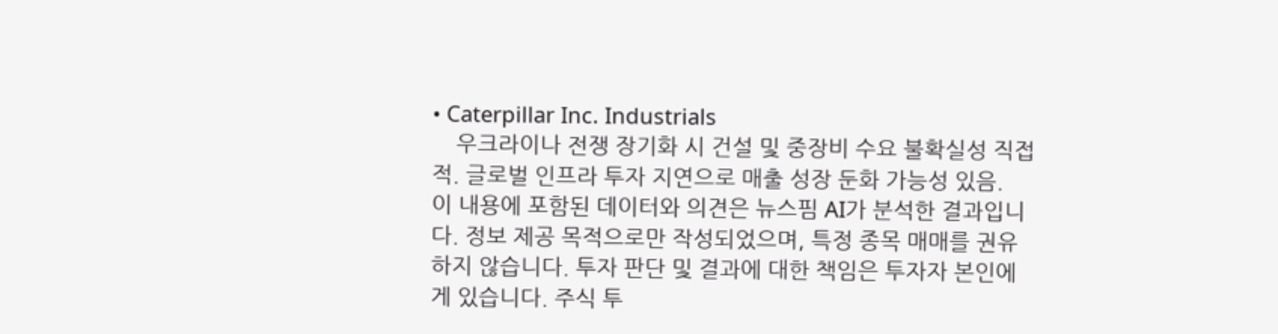• Caterpillar Inc. Industrials
    우크라이나 전쟁 장기화 시 건설 및 중장비 수요 불확실성 직접적. 글로벌 인프라 투자 지연으로 매출 성장 둔화 가능성 있음.
이 내용에 포함된 데이터와 의견은 뉴스핌 AI가 분석한 결과입니다. 정보 제공 목적으로만 작성되었으며, 특정 종목 매매를 권유하지 않습니다. 투자 판단 및 결과에 대한 책임은 투자자 본인에게 있습니다. 주식 투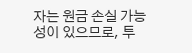자는 원금 손실 가능성이 있으므로, 투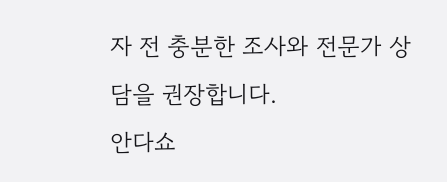자 전 충분한 조사와 전문가 상담을 권장합니다.
안다쇼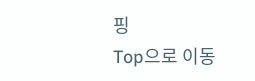핑
Top으로 이동